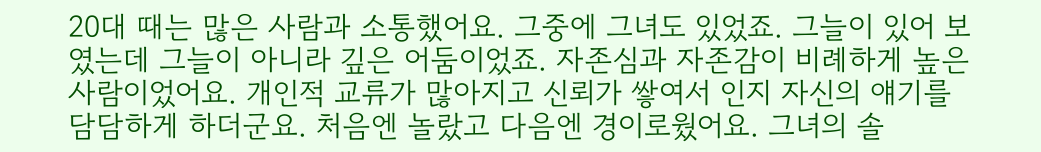20대 때는 많은 사람과 소통했어요. 그중에 그녀도 있었죠. 그늘이 있어 보였는데 그늘이 아니라 깊은 어둠이었죠. 자존심과 자존감이 비례하게 높은 사람이었어요. 개인적 교류가 많아지고 신뢰가 쌓여서 인지 자신의 얘기를 담담하게 하더군요. 처음엔 놀랐고 다음엔 경이로웠어요. 그녀의 솔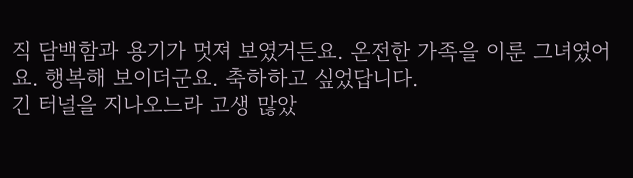직 담백함과 용기가 멋져 보였거든요. 온전한 가족을 이룬 그녀였어요. 행복해 보이더군요. 축하하고 싶었답니다.
긴 터널을 지나오느라 고생 많았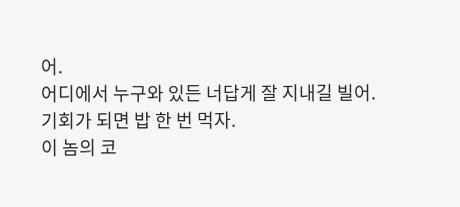어.
어디에서 누구와 있든 너답게 잘 지내길 빌어.
기회가 되면 밥 한 번 먹자.
이 놈의 코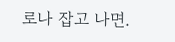로나 잡고 나면.